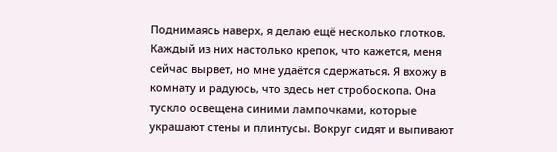Поднимаясь наверх, я делаю ещё несколько глотков. Каждый из них настолько крепок, что кажется, меня сейчас вырвет, но мне удаётся сдержаться. Я вхожу в комнату и радуюсь, что здесь нет стробоскопа. Она тускло освещена синими лампочками, которые украшают стены и плинтусы. Вокруг сидят и выпивают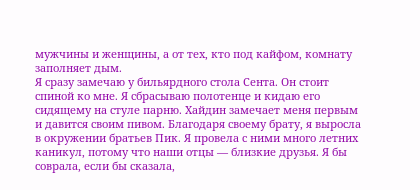мужчины и женщины, а от тех, кто под кайфом, комнату заполняет дым.
Я сразу замечаю у бильярдного стола Сента. Он стоит спиной ко мне. Я сбрасываю полотенце и кидаю его сидящему на стуле парню. Хайдин замечает меня первым и давится своим пивом. Благодаря своему брату, я выросла в окружении братьев Пик. Я провела с ними много летних каникул, потому что наши отцы — близкие друзья. Я бы соврала, если бы сказала,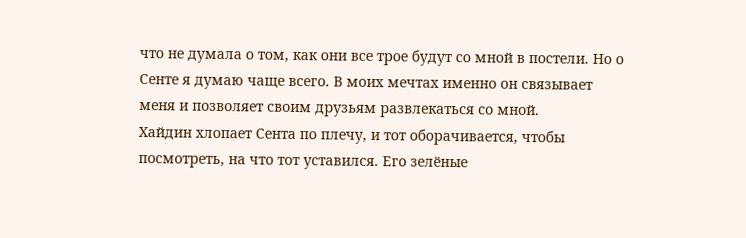что не думала о том, как они все трое будут со мной в постели. Но о Сенте я думаю чаще всего. В моих мечтах именно он связывает меня и позволяет своим друзьям развлекаться со мной.
Хайдин хлопает Сента по плечу, и тот оборачивается, чтобы посмотреть, на что тот уставился. Его зелёные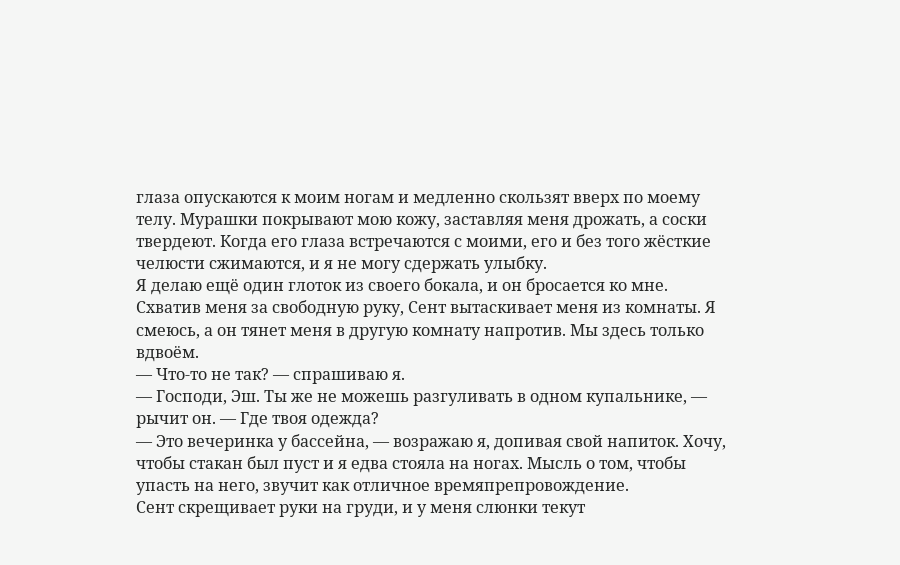глаза опускаются к моим ногам и медленно скользят вверх по моему телу. Мурашки покрывают мою кожу, заставляя меня дрожать, а соски твердеют. Когда его глаза встречаются с моими, его и без того жёсткие челюсти сжимаются, и я не могу сдержать улыбку.
Я делаю ещё один глоток из своего бокала, и он бросается ко мне. Схватив меня за свободную руку, Сент вытаскивает меня из комнаты. Я смеюсь, а он тянет меня в другую комнату напротив. Мы здесь только вдвоём.
— Что-то не так? — спрашиваю я.
— Господи, Эш. Ты же не можешь разгуливать в одном купальнике, — рычит он. — Где твоя одежда?
— Это вечеринка у бассейна, — возражаю я, допивая свой напиток. Хочу, чтобы стакан был пуст и я едва стояла на ногах. Мысль о том, чтобы упасть на него, звучит как отличное времяпрепровождение.
Сент скрещивает руки на груди, и у меня слюнки текут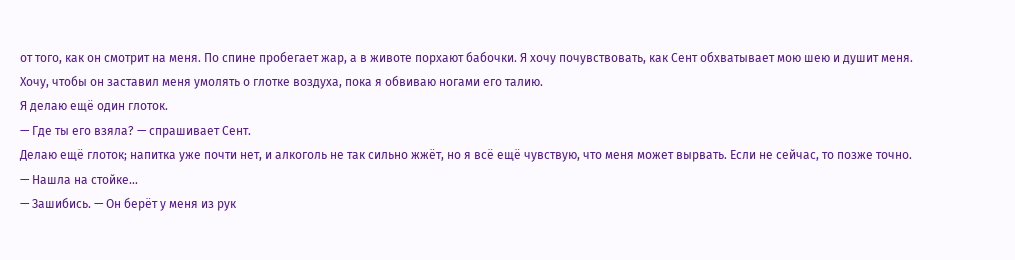от того, как он смотрит на меня. По спине пробегает жар, а в животе порхают бабочки. Я хочу почувствовать, как Сент обхватывает мою шею и душит меня. Хочу, чтобы он заставил меня умолять о глотке воздуха, пока я обвиваю ногами его талию.
Я делаю ещё один глоток.
— Где ты его взяла? — спрашивает Сент.
Делаю ещё глоток; напитка уже почти нет, и алкоголь не так сильно жжёт, но я всё ещё чувствую, что меня может вырвать. Если не сейчас, то позже точно.
— Нашла на стойке...
— Зашибись. — Он берёт у меня из рук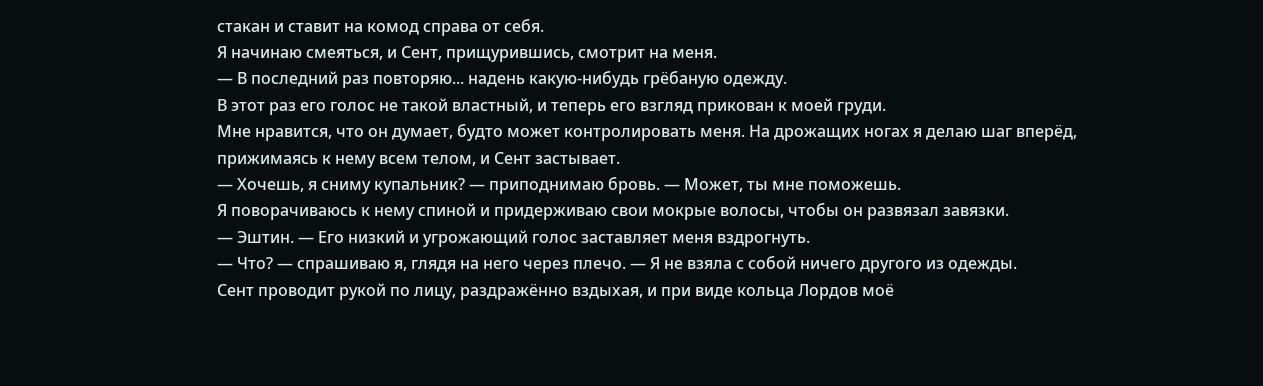стакан и ставит на комод справа от себя.
Я начинаю смеяться, и Сент, прищурившись, смотрит на меня.
— В последний раз повторяю... надень какую-нибудь грёбаную одежду.
В этот раз его голос не такой властный, и теперь его взгляд прикован к моей груди.
Мне нравится, что он думает, будто может контролировать меня. На дрожащих ногах я делаю шаг вперёд, прижимаясь к нему всем телом, и Сент застывает.
— Хочешь, я сниму купальник? — приподнимаю бровь. — Может, ты мне поможешь.
Я поворачиваюсь к нему спиной и придерживаю свои мокрые волосы, чтобы он развязал завязки.
— Эштин. — Его низкий и угрожающий голос заставляет меня вздрогнуть.
— Что? — спрашиваю я, глядя на него через плечо. — Я не взяла с собой ничего другого из одежды.
Сент проводит рукой по лицу, раздражённо вздыхая, и при виде кольца Лордов моё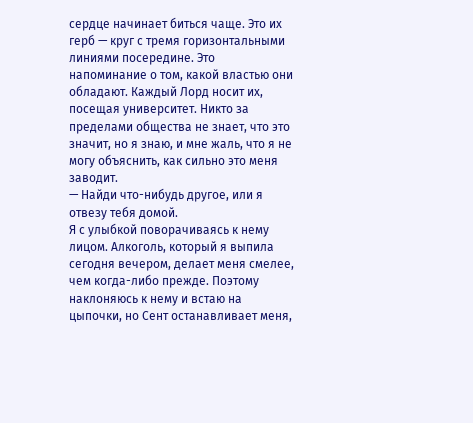сердце начинает биться чаще. Это их герб — круг с тремя горизонтальными линиями посередине. Это напоминание о том, какой властью они обладают. Каждый Лорд носит их, посещая университет. Никто за пределами общества не знает, что это значит, но я знаю, и мне жаль, что я не могу объяснить, как сильно это меня заводит.
— Найди что-нибудь другое, или я отвезу тебя домой.
Я с улыбкой поворачиваясь к нему лицом. Алкоголь, который я выпила сегодня вечером, делает меня смелее, чем когда-либо прежде. Поэтому наклоняюсь к нему и встаю на цыпочки, но Сент останавливает меня,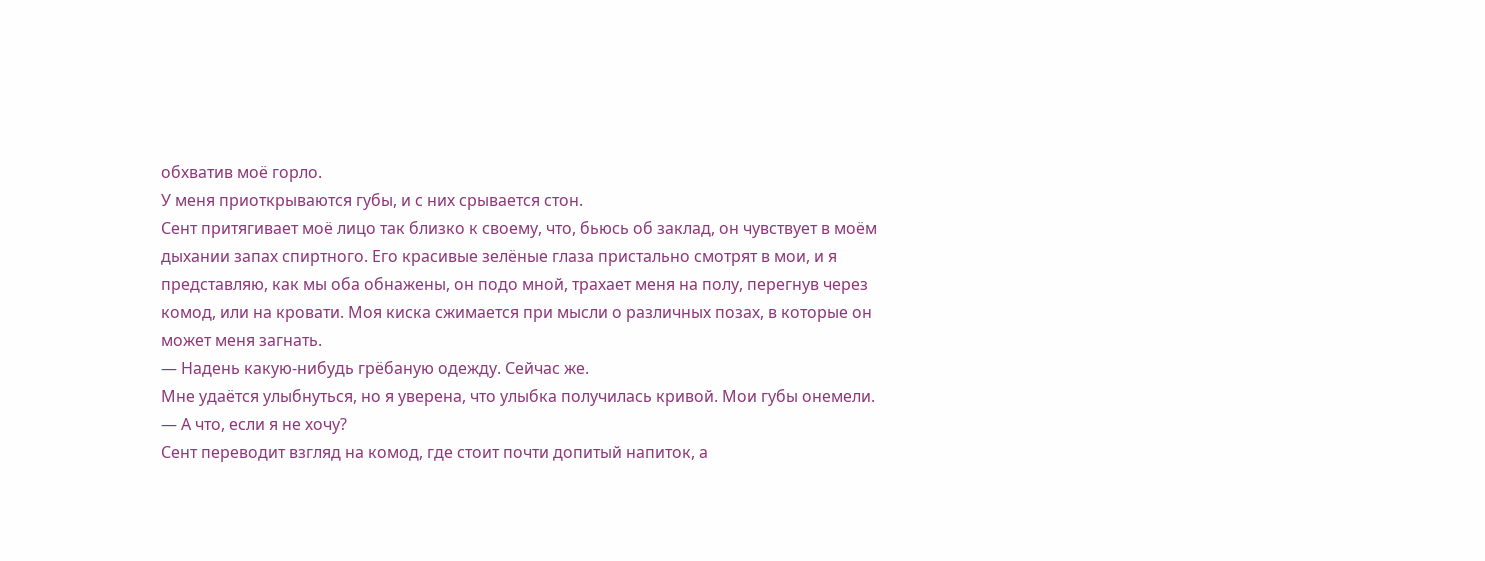обхватив моё горло.
У меня приоткрываются губы, и с них срывается стон.
Сент притягивает моё лицо так близко к своему, что, бьюсь об заклад, он чувствует в моём дыхании запах спиртного. Его красивые зелёные глаза пристально смотрят в мои, и я представляю, как мы оба обнажены, он подо мной, трахает меня на полу, перегнув через комод, или на кровати. Моя киска сжимается при мысли о различных позах, в которые он может меня загнать.
— Надень какую-нибудь грёбаную одежду. Сейчас же.
Мне удаётся улыбнуться, но я уверена, что улыбка получилась кривой. Мои губы онемели.
— А что, если я не хочу?
Сент переводит взгляд на комод, где стоит почти допитый напиток, а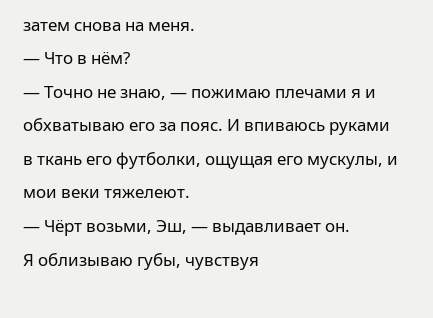затем снова на меня.
— Что в нём?
— Точно не знаю, — пожимаю плечами я и обхватываю его за пояс. И впиваюсь руками в ткань его футболки, ощущая его мускулы, и мои веки тяжелеют.
— Чёрт возьми, Эш, — выдавливает он.
Я облизываю губы, чувствуя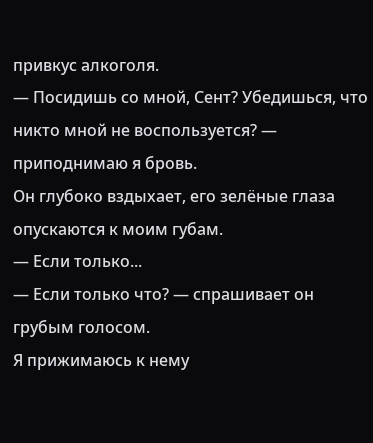привкус алкоголя.
— Посидишь со мной, Сент? Убедишься, что никто мной не воспользуется? — приподнимаю я бровь.
Он глубоко вздыхает, его зелёные глаза опускаются к моим губам.
— Если только...
— Если только что? — спрашивает он грубым голосом.
Я прижимаюсь к нему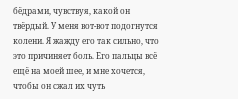бёдрами, чувствуя, какой он твёрдый. У меня вот-вот подогнутся колени. Я жажду его так сильно, что это причиняет боль. Его пальцы всё ещё на моей шее, и мне хочется, чтобы он сжал их чуть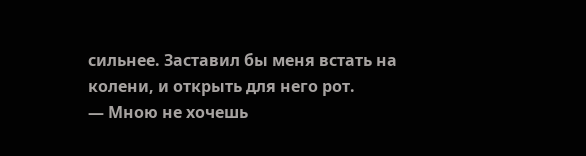сильнее. Заставил бы меня встать на колени, и открыть для него рот.
— Мною не хочешь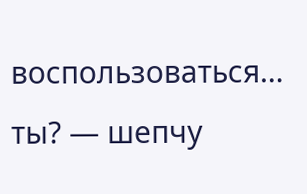воспользоваться… ты? — шепчу